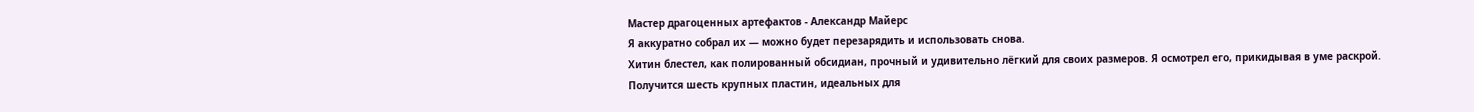Мастер драгоценных артефактов - Александр Майерс
Я аккуратно собрал их — можно будет перезарядить и использовать снова.
Хитин блестел, как полированный обсидиан, прочный и удивительно лёгкий для своих размеров. Я осмотрел его, прикидывая в уме раскрой.
Получится шесть крупных пластин, идеальных для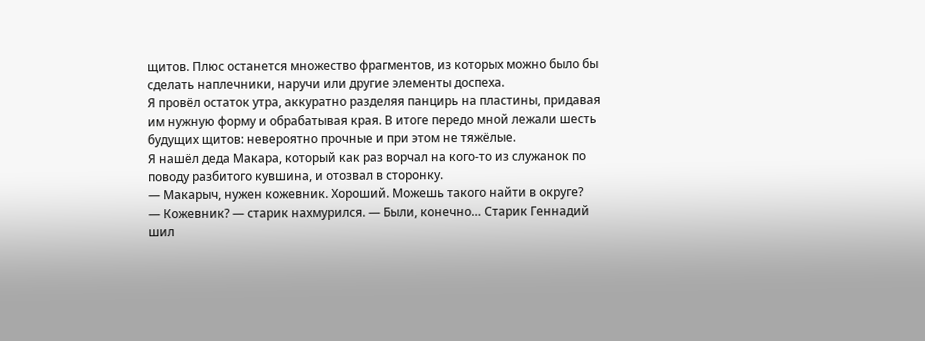щитов. Плюс останется множество фрагментов, из которых можно было бы сделать наплечники, наручи или другие элементы доспеха.
Я провёл остаток утра, аккуратно разделяя панцирь на пластины, придавая им нужную форму и обрабатывая края. В итоге передо мной лежали шесть будущих щитов: невероятно прочные и при этом не тяжёлые.
Я нашёл деда Макара, который как раз ворчал на кого-то из служанок по поводу разбитого кувшина, и отозвал в сторонку.
— Макарыч, нужен кожевник. Хороший. Можешь такого найти в округе?
— Кожевник? — старик нахмурился. — Были, конечно… Старик Геннадий шил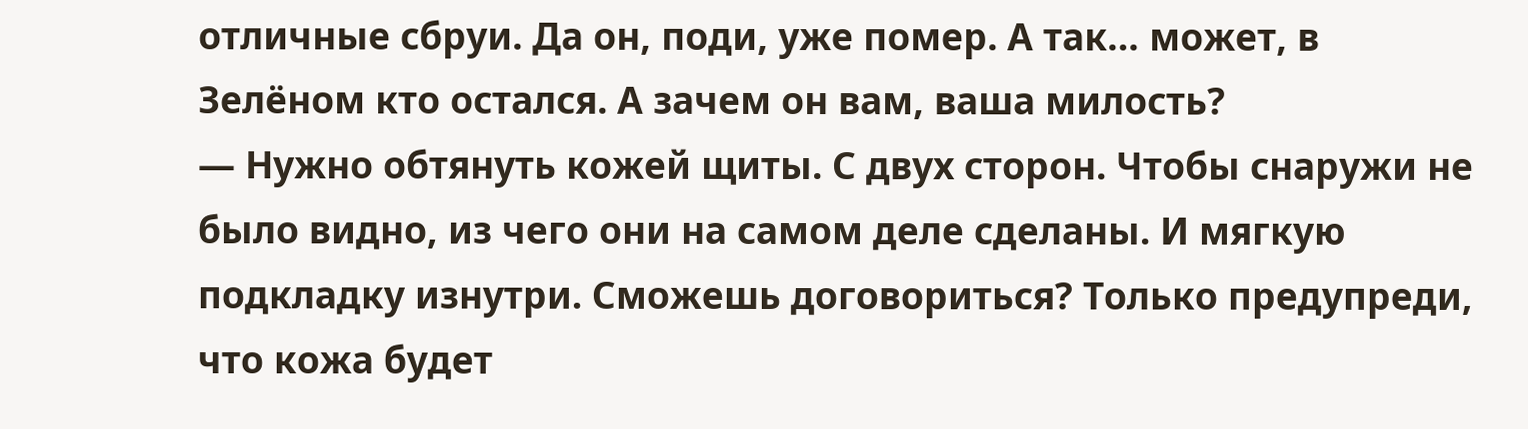отличные сбруи. Да он, поди, уже помер. А так… может, в Зелёном кто остался. А зачем он вам, ваша милость?
— Нужно обтянуть кожей щиты. С двух сторон. Чтобы снаружи не было видно, из чего они на самом деле сделаны. И мягкую подкладку изнутри. Сможешь договориться? Только предупреди, что кожа будет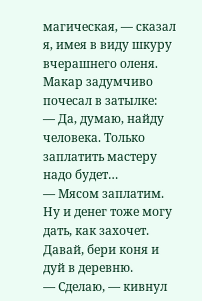магическая, — сказал я, имея в виду шкуру вчерашнего оленя.
Макар задумчиво почесал в затылке:
— Да, думаю, найду человека. Только заплатить мастеру надо будет…
— Мясом заплатим. Ну и денег тоже могу дать, как захочет. Давай, бери коня и дуй в деревню.
— Сделаю, — кивнул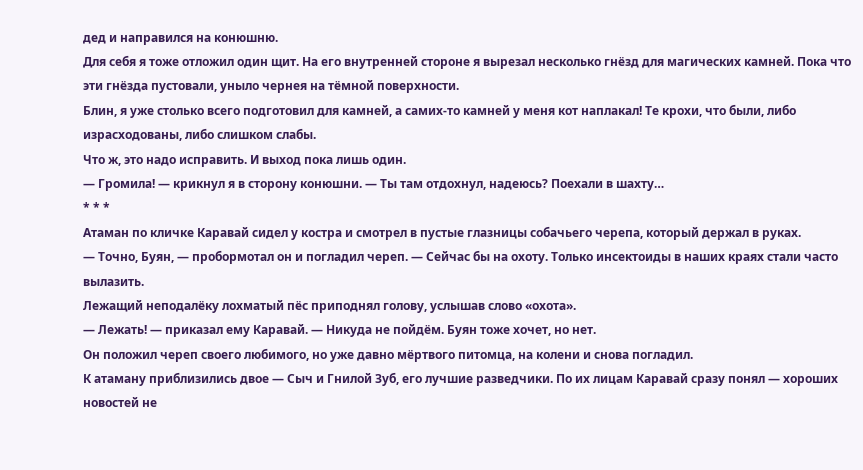дед и направился на конюшню.
Для себя я тоже отложил один щит. На его внутренней стороне я вырезал несколько гнёзд для магических камней. Пока что эти гнёзда пустовали, уныло чернея на тёмной поверхности.
Блин, я уже столько всего подготовил для камней, а самих-то камней у меня кот наплакал! Те крохи, что были, либо израсходованы, либо слишком слабы.
Что ж, это надо исправить. И выход пока лишь один.
— Громила! — крикнул я в сторону конюшни. — Ты там отдохнул, надеюсь? Поехали в шахту…
* * *
Атаман по кличке Каравай сидел у костра и смотрел в пустые глазницы собачьего черепа, который держал в руках.
— Точно, Буян, — пробормотал он и погладил череп. — Сейчас бы на охоту. Только инсектоиды в наших краях стали часто вылазить.
Лежащий неподалёку лохматый пёс приподнял голову, услышав слово «охота».
— Лежать! — приказал ему Каравай. — Никуда не пойдём. Буян тоже хочет, но нет.
Он положил череп своего любимого, но уже давно мёртвого питомца, на колени и снова погладил.
К атаману приблизились двое — Сыч и Гнилой Зуб, его лучшие разведчики. По их лицам Каравай сразу понял — хороших новостей не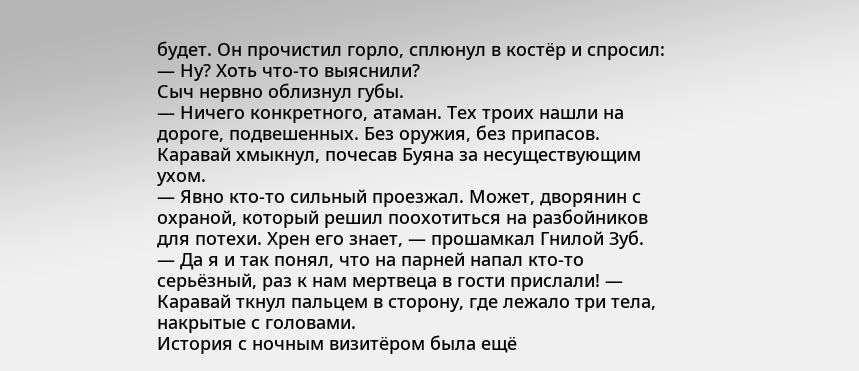будет. Он прочистил горло, сплюнул в костёр и спросил:
— Ну? Хоть что-то выяснили?
Сыч нервно облизнул губы.
— Ничего конкретного, атаман. Тех троих нашли на дороге, подвешенных. Без оружия, без припасов.
Каравай хмыкнул, почесав Буяна за несуществующим ухом.
— Явно кто-то сильный проезжал. Может, дворянин с охраной, который решил поохотиться на разбойников для потехи. Хрен его знает, — прошамкал Гнилой Зуб.
— Да я и так понял, что на парней напал кто-то серьёзный, раз к нам мертвеца в гости прислали! — Каравай ткнул пальцем в сторону, где лежало три тела, накрытые с головами.
История с ночным визитёром была ещё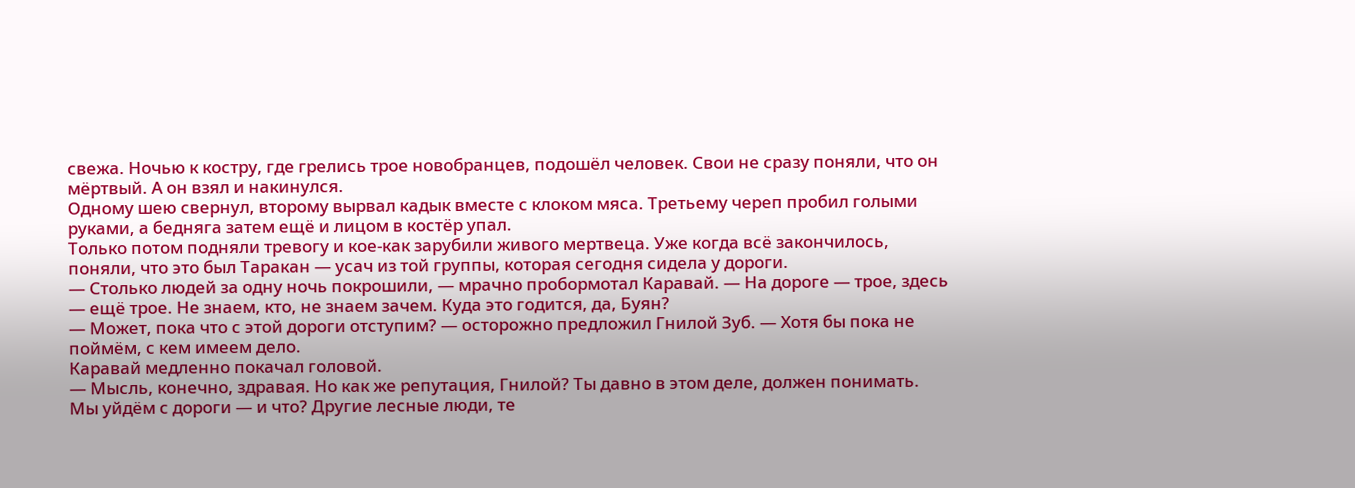свежа. Ночью к костру, где грелись трое новобранцев, подошёл человек. Свои не сразу поняли, что он мёртвый. А он взял и накинулся.
Одному шею свернул, второму вырвал кадык вместе с клоком мяса. Третьему череп пробил голыми руками, а бедняга затем ещё и лицом в костёр упал.
Только потом подняли тревогу и кое-как зарубили живого мертвеца. Уже когда всё закончилось, поняли, что это был Таракан — усач из той группы, которая сегодня сидела у дороги.
— Столько людей за одну ночь покрошили, — мрачно пробормотал Каравай. — На дороге — трое, здесь — ещё трое. Не знаем, кто, не знаем зачем. Куда это годится, да, Буян?
— Может, пока что с этой дороги отступим? — осторожно предложил Гнилой Зуб. — Хотя бы пока не поймём, с кем имеем дело.
Каравай медленно покачал головой.
— Мысль, конечно, здравая. Но как же репутация, Гнилой? Ты давно в этом деле, должен понимать. Мы уйдём с дороги — и что? Другие лесные люди, те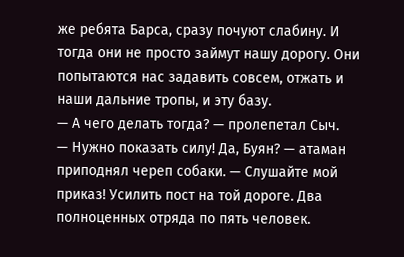же ребята Барса, сразу почуют слабину. И тогда они не просто займут нашу дорогу. Они попытаются нас задавить совсем, отжать и наши дальние тропы, и эту базу.
— А чего делать тогда? — пролепетал Сыч.
— Нужно показать силу! Да, Буян? — атаман приподнял череп собаки. — Слушайте мой приказ! Усилить пост на той дороге. Два полноценных отряда по пять человек.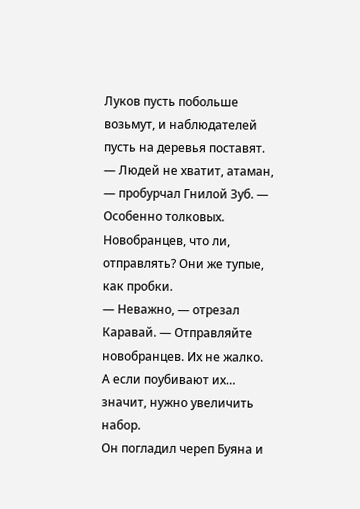Луков пусть побольше возьмут, и наблюдателей пусть на деревья поставят.
— Людей не хватит, атаман, — пробурчал Гнилой Зуб. — Особенно толковых. Новобранцев, что ли, отправлять? Они же тупые, как пробки.
— Неважно, — отрезал Каравай. — Отправляйте новобранцев. Их не жалко. А если поубивают их… значит, нужно увеличить набор.
Он погладил череп Буяна и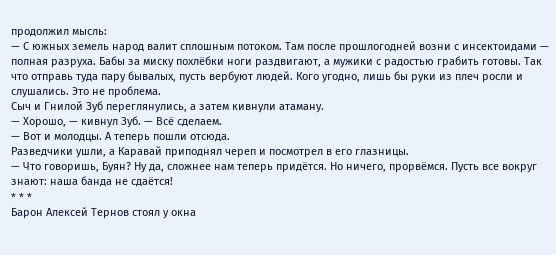продолжил мысль:
— С южных земель народ валит сплошным потоком. Там после прошлогодней возни с инсектоидами — полная разруха. Бабы за миску похлёбки ноги раздвигают, а мужики с радостью грабить готовы. Так что отправь туда пару бывалых, пусть вербуют людей. Кого угодно, лишь бы руки из плеч росли и слушались. Это не проблема.
Сыч и Гнилой Зуб переглянулись, а затем кивнули атаману.
— Хорошо, — кивнул Зуб. — Всё сделаем.
— Вот и молодцы. А теперь пошли отсюда.
Разведчики ушли, а Каравай приподнял череп и посмотрел в его глазницы.
— Что говоришь, Буян? Ну да, сложнее нам теперь придётся. Но ничего, прорвёмся. Пусть все вокруг знают: наша банда не сдаётся!
* * *
Барон Алексей Тернов стоял у окна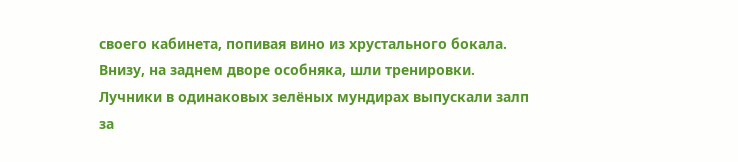своего кабинета, попивая вино из хрустального бокала. Внизу, на заднем дворе особняка, шли тренировки. Лучники в одинаковых зелёных мундирах выпускали залп за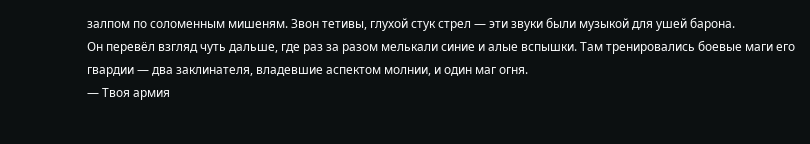залпом по соломенным мишеням. Звон тетивы, глухой стук стрел — эти звуки были музыкой для ушей барона.
Он перевёл взгляд чуть дальше, где раз за разом мелькали синие и алые вспышки. Там тренировались боевые маги его гвардии — два заклинателя, владевшие аспектом молнии, и один маг огня.
— Твоя армия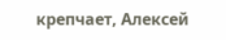крепчает, Алексей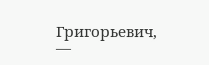Григорьевич, —